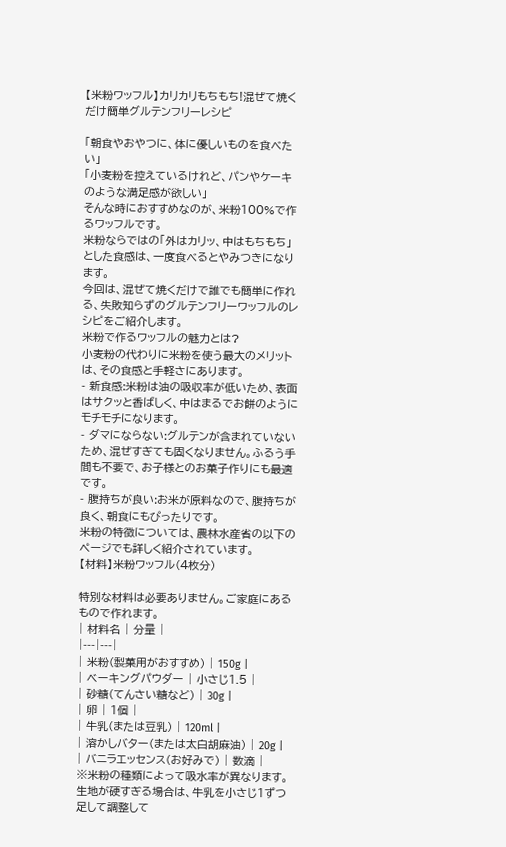【米粉ワッフル】カリカリもちもち!混ぜて焼くだけ簡単グルテンフリーレシピ

「朝食やおやつに、体に優しいものを食べたい」
「小麦粉を控えているけれど、パンやケーキのような満足感が欲しい」
そんな時におすすめなのが、米粉100%で作るワッフルです。
米粉ならではの「外はカリッ、中はもちもち」とした食感は、一度食べるとやみつきになります。
今回は、混ぜて焼くだけで誰でも簡単に作れる、失敗知らずのグルテンフリーワッフルのレシピをご紹介します。
米粉で作るワッフルの魅力とは?
小麦粉の代わりに米粉を使う最大のメリットは、その食感と手軽さにあります。
- 新食感:米粉は油の吸収率が低いため、表面はサクッと香ばしく、中はまるでお餅のようにモチモチになります。
- ダマにならない:グルテンが含まれていないため、混ぜすぎても固くなりません。ふるう手間も不要で、お子様とのお菓子作りにも最適です。
- 腹持ちが良い:お米が原料なので、腹持ちが良く、朝食にもぴったりです。
米粉の特徴については、農林水産省の以下のページでも詳しく紹介されています。
【材料】米粉ワッフル(4枚分)

特別な材料は必要ありません。ご家庭にあるもので作れます。
| 材料名 | 分量 |
|---|---|
| 米粉(製菓用がおすすめ) | 150g |
| ベーキングパウダー | 小さじ1.5 |
| 砂糖(てんさい糖など) | 30g |
| 卵 | 1個 |
| 牛乳(または豆乳) | 120ml |
| 溶かしバター(または太白胡麻油) | 20g |
| バニラエッセンス(お好みで) | 数滴 |
※米粉の種類によって吸水率が異なります。生地が硬すぎる場合は、牛乳を小さじ1ずつ足して調整して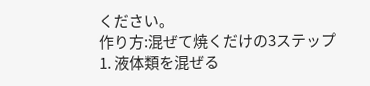ください。
作り方:混ぜて焼くだけの3ステップ
1. 液体類を混ぜる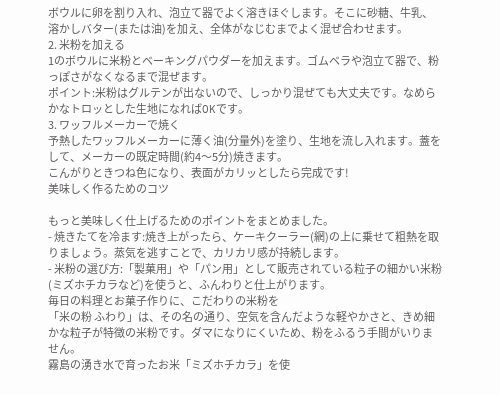ボウルに卵を割り入れ、泡立て器でよく溶きほぐします。そこに砂糖、牛乳、溶かしバター(または油)を加え、全体がなじむまでよく混ぜ合わせます。
2. 米粉を加える
1のボウルに米粉とベーキングパウダーを加えます。ゴムベラや泡立て器で、粉っぽさがなくなるまで混ぜます。
ポイント:米粉はグルテンが出ないので、しっかり混ぜても大丈夫です。なめらかなトロッとした生地になればOKです。
3. ワッフルメーカーで焼く
予熱したワッフルメーカーに薄く油(分量外)を塗り、生地を流し入れます。蓋をして、メーカーの既定時間(約4〜5分)焼きます。
こんがりときつね色になり、表面がカリッとしたら完成です!
美味しく作るためのコツ

もっと美味しく仕上げるためのポイントをまとめました。
- 焼きたてを冷ます:焼き上がったら、ケーキクーラー(網)の上に乗せて粗熱を取りましょう。蒸気を逃すことで、カリカリ感が持続します。
- 米粉の選び方:「製菓用」や「パン用」として販売されている粒子の細かい米粉(ミズホチカラなど)を使うと、ふんわりと仕上がります。
毎日の料理とお菓子作りに、こだわりの米粉を
「米の粉 ふわり」は、その名の通り、空気を含んだような軽やかさと、きめ細かな粒子が特徴の米粉です。ダマになりにくいため、粉をふるう手間がいりません。
霧島の湧き水で育ったお米「ミズホチカラ」を使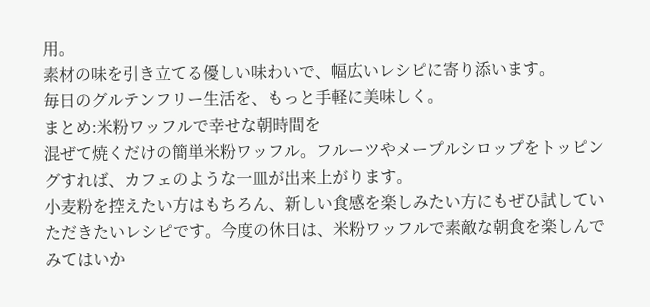用。
素材の味を引き立てる優しい味わいで、幅広いレシピに寄り添います。
毎日のグルテンフリー生活を、もっと手軽に美味しく。
まとめ:米粉ワッフルで幸せな朝時間を
混ぜて焼くだけの簡単米粉ワッフル。フルーツやメープルシロップをトッピングすれば、カフェのような一皿が出来上がります。
小麦粉を控えたい方はもちろん、新しい食感を楽しみたい方にもぜひ試していただきたいレシピです。今度の休日は、米粉ワッフルで素敵な朝食を楽しんでみてはいか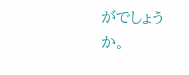がでしょうか。